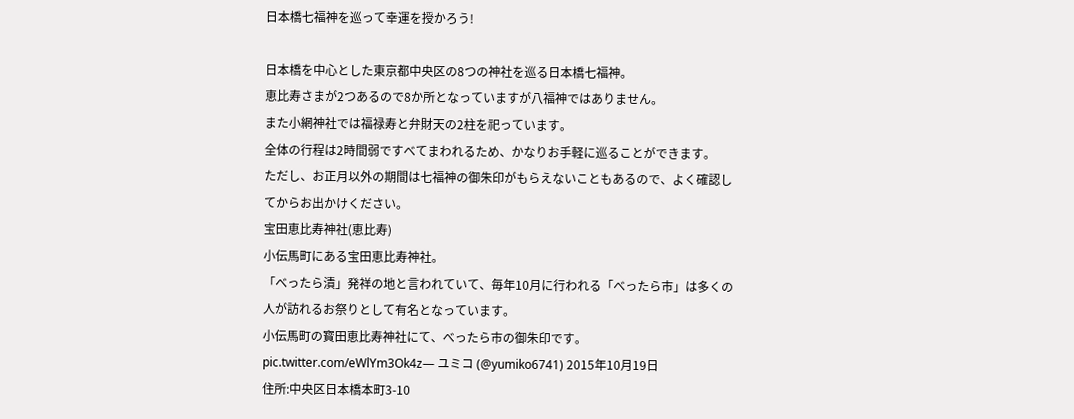日本橋七福神を巡って幸運を授かろう!

日本橋を中心とした東京都中央区の8つの神社を巡る日本橋七福神。
恵比寿さまが2つあるので8か所となっていますが八福神ではありません。
また小網神社では福禄寿と弁財天の2柱を祀っています。
全体の行程は2時間弱ですべてまわれるため、かなりお手軽に巡ることができます。
ただし、お正月以外の期間は七福神の御朱印がもらえないこともあるので、よく確認してからお出かけください。
宝田恵比寿神社(恵比寿)
小伝馬町にある宝田恵比寿神社。
「べったら漬」発祥の地と言われていて、毎年10月に行われる「べったら市」は多くの人が訪れるお祭りとして有名となっています。
小伝馬町の寳田恵比寿神社にて、べったら市の御朱印です。 pic.twitter.com/eWlYm3Ok4z— ユミコ (@yumiko6741) 2015年10月19日
住所:中央区日本橋本町3-10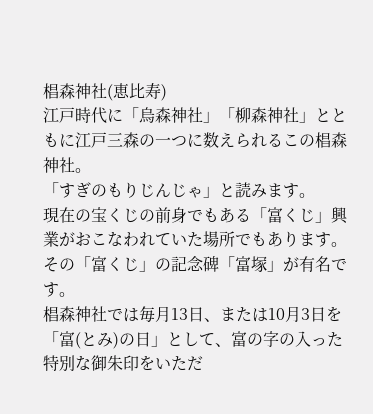椙森神社(恵比寿)
江戸時代に「烏森神社」「柳森神社」とともに江戸三森の一つに数えられるこの椙森神社。
「すぎのもりじんじゃ」と読みます。
現在の宝くじの前身でもある「富くじ」興業がおこなわれていた場所でもあります。
その「富くじ」の記念碑「富塚」が有名です。
椙森神社では毎月13日、または10月3日を「富(とみ)の日」として、富の字の入った特別な御朱印をいただ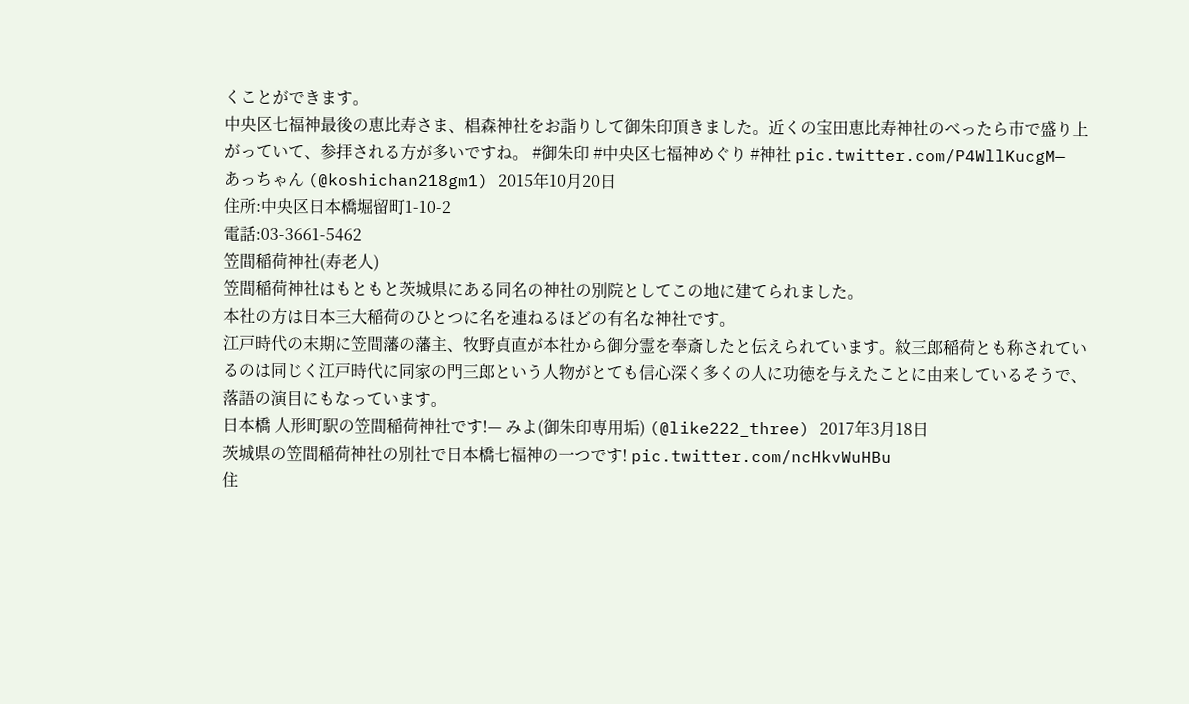くことができます。
中央区七福神最後の恵比寿さま、椙森神社をお詣りして御朱印頂きました。近くの宝田恵比寿神社のべったら市で盛り上がっていて、参拝される方が多いですね。 #御朱印 #中央区七福神めぐり #神社 pic.twitter.com/P4WllKucgM— あっちゃん (@koshichan218gm1) 2015年10月20日
住所:中央区日本橋堀留町1-10-2
電話:03-3661-5462
笠間稲荷神社(寿老人)
笠間稲荷神社はもともと茨城県にある同名の神社の別院としてこの地に建てられました。
本社の方は日本三大稲荷のひとつに名を連ねるほどの有名な神社です。
江戸時代の末期に笠間藩の藩主、牧野貞直が本社から御分霊を奉斎したと伝えられています。紋三郎稲荷とも称されているのは同じく江戸時代に同家の門三郎という人物がとても信心深く多くの人に功徳を与えたことに由来しているそうで、落語の演目にもなっています。
日本橋 人形町駅の笠間稲荷神社です!— みよ(御朱印専用垢) (@like222_three) 2017年3月18日
茨城県の笠間稲荷神社の別社で日本橋七福神の一つです! pic.twitter.com/ncHkvWuHBu
住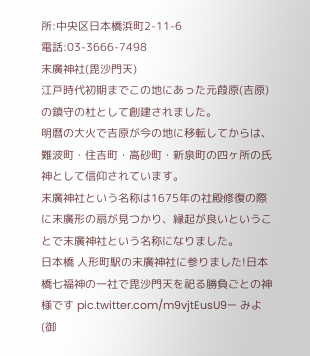所:中央区日本橋浜町2-11-6
電話:03-3666-7498
末廣神社(毘沙門天)
江戸時代初期までこの地にあった元葭原(吉原)の鎮守の杜として創建されました。
明暦の大火で吉原が今の地に移転してからは、難波町・住吉町・高砂町・新泉町の四ヶ所の氏神として信仰されています。
末廣神社という名称は1675年の社殿修復の際に末廣形の扇が見つかり、縁起が良いということで末廣神社という名称になりました。
日本橋 人形町駅の末廣神社に参りました!日本橋七福神の一社で毘沙門天を祀る勝負ごとの神様です pic.twitter.com/m9vjtEusU9— みよ(御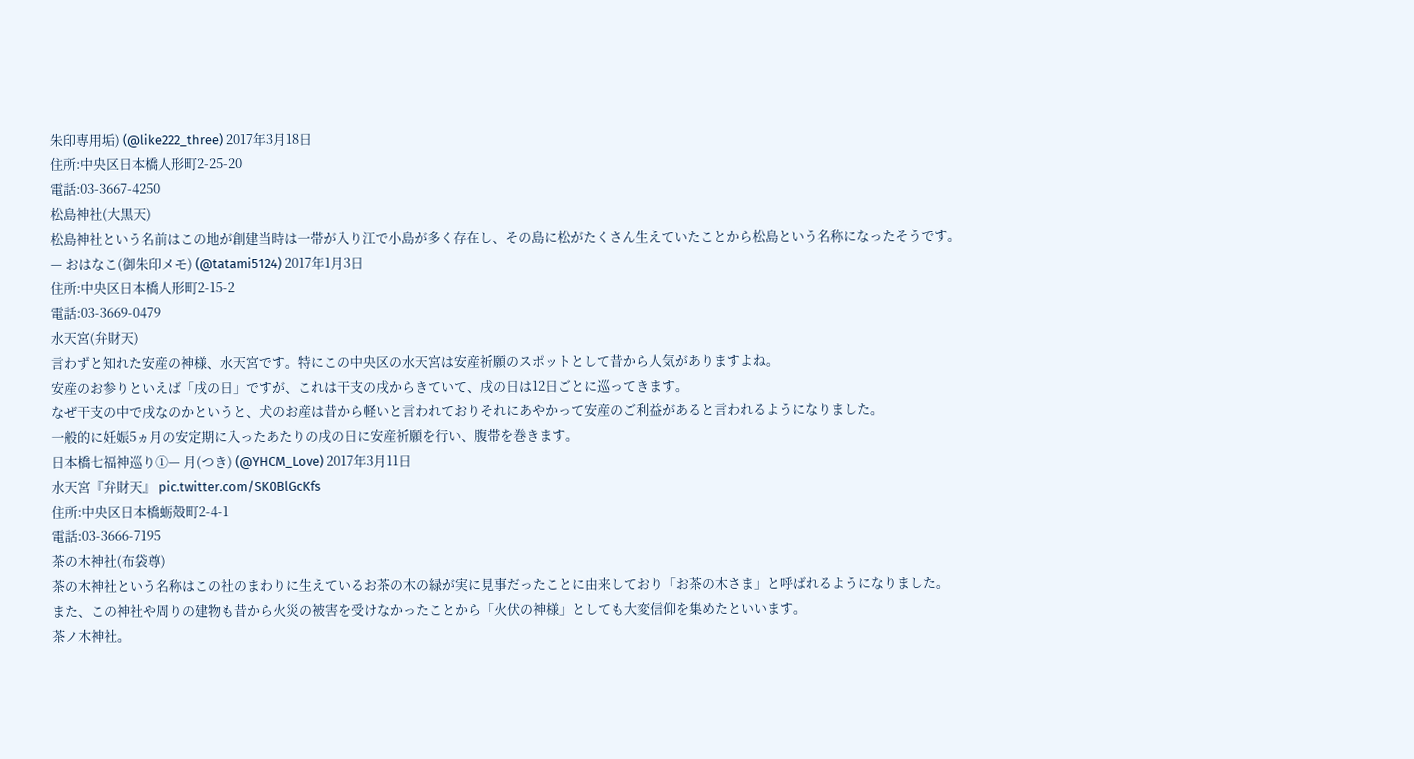朱印専用垢) (@like222_three) 2017年3月18日
住所:中央区日本橋人形町2-25-20
電話:03-3667-4250
松島神社(大黒天)
松島神社という名前はこの地が創建当時は一帯が入り江で小島が多く存在し、その島に松がたくさん生えていたことから松島という名称になったそうです。
— おはなこ(御朱印メモ) (@tatami5124) 2017年1月3日
住所:中央区日本橋人形町2-15-2
電話:03-3669-0479
水天宮(弁財天)
言わずと知れた安産の神様、水天宮です。特にこの中央区の水天宮は安産祈願のスポットとして昔から人気がありますよね。
安産のお参りといえば「戌の日」ですが、これは干支の戌からきていて、戌の日は12日ごとに巡ってきます。
なぜ干支の中で戌なのかというと、犬のお産は昔から軽いと言われておりそれにあやかって安産のご利益があると言われるようになりました。
一般的に妊娠5ヵ月の安定期に入ったあたりの戌の日に安産祈願を行い、腹帯を巻きます。
日本橋七福神巡り①— 月(つき) (@YHCM_Love) 2017年3月11日
水天宮『弁財天』 pic.twitter.com/SK0BlGcKfs
住所:中央区日本橋蛎殻町2-4-1
電話:03-3666-7195
茶の木神社(布袋尊)
茶の木神社という名称はこの社のまわりに生えているお茶の木の緑が実に見事だったことに由来しており「お茶の木さま」と呼ばれるようになりました。
また、この神社や周りの建物も昔から火災の被害を受けなかったことから「火伏の神様」としても大変信仰を集めたといいます。
茶ノ木神社。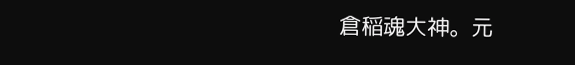倉稲魂大神。元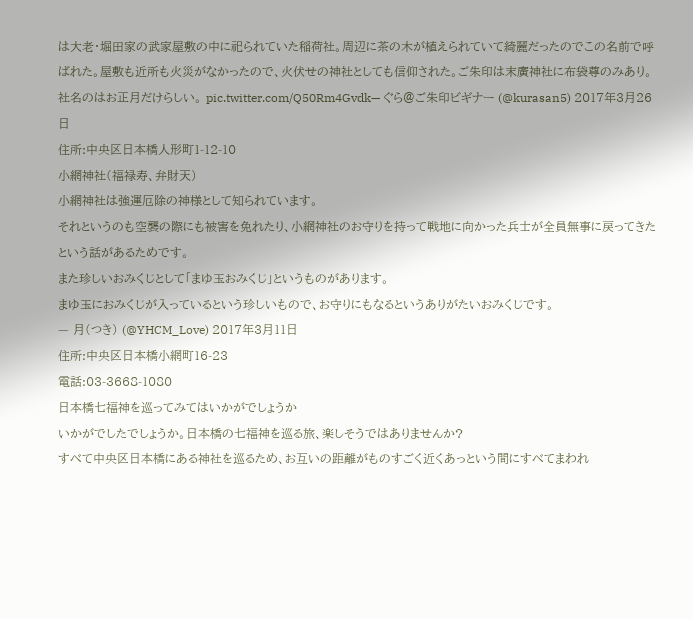は大老・堀田家の武家屋敷の中に祀られていた稲荷社。周辺に茶の木が植えられていて綺麗だったのでこの名前で呼ばれた。屋敷も近所も火災がなかったので、火伏せの神社としても信仰された。ご朱印は末廣神社に布袋尊のみあり。社名のはお正月だけらしい。 pic.twitter.com/Q50Rm4Gvdk— ぐら@ご朱印ビギナー (@kurasan5) 2017年3月26日
住所:中央区日本橋人形町1-12-10
小網神社(福禄寿、弁財天)
小網神社は強運厄除の神様として知られています。
それというのも空襲の際にも被害を免れたり、小網神社のお守りを持って戦地に向かった兵士が全員無事に戻ってきたという話があるためです。
また珍しいおみくじとして「まゆ玉おみくじ」というものがあります。
まゆ玉におみくじが入っているという珍しいもので、お守りにもなるというありがたいおみくじです。
— 月(つき) (@YHCM_Love) 2017年3月11日
住所:中央区日本橋小網町16-23
電話:03-3668-1080
日本橋七福神を巡ってみてはいかがでしょうか
いかがでしたでしょうか。日本橋の七福神を巡る旅、楽しそうではありませんか?
すべて中央区日本橋にある神社を巡るため、お互いの距離がものすごく近くあっという間にすべてまわれ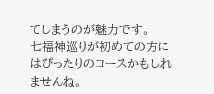てしまうのが魅力です。
七福神巡りが初めての方にはぴったりのコースかもしれませんね。